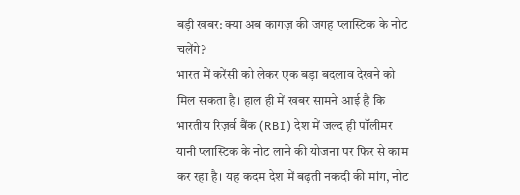बड़ी खबर: क्या अब कागज़ की जगह प्लास्टिक के नोट चलेंगे?
भारत में करेंसी को लेकर एक बड़ा बदलाव देखने को मिल सकता है। हाल ही में खबर सामने आई है कि भारतीय रिज़र्व बैंक (RBI) देश में जल्द ही पॉलीमर यानी प्लास्टिक के नोट लाने की योजना पर फिर से काम कर रहा है। यह कदम देश में बढ़ती नकदी की मांग, नोट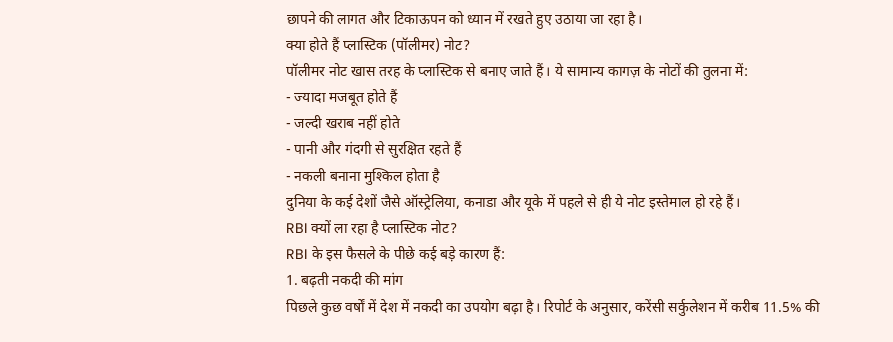छापने की लागत और टिकाऊपन को ध्यान में रखते हुए उठाया जा रहा है।
क्या होते हैं प्लास्टिक (पॉलीमर) नोट?
पॉलीमर नोट खास तरह के प्लास्टिक से बनाए जाते हैं। ये सामान्य कागज़ के नोटों की तुलना में:
- ज्यादा मजबूत होते हैं
- जल्दी खराब नहीं होते
- पानी और गंदगी से सुरक्षित रहते हैं
- नकली बनाना मुश्किल होता है
दुनिया के कई देशों जैसे ऑस्ट्रेलिया, कनाडा और यूके में पहले से ही ये नोट इस्तेमाल हो रहे हैं।
RBI क्यों ला रहा है प्लास्टिक नोट?
RBI के इस फैसले के पीछे कई बड़े कारण हैं:
1. बढ़ती नकदी की मांग
पिछले कुछ वर्षों में देश में नकदी का उपयोग बढ़ा है। रिपोर्ट के अनुसार, करेंसी सर्कुलेशन में करीब 11.5% की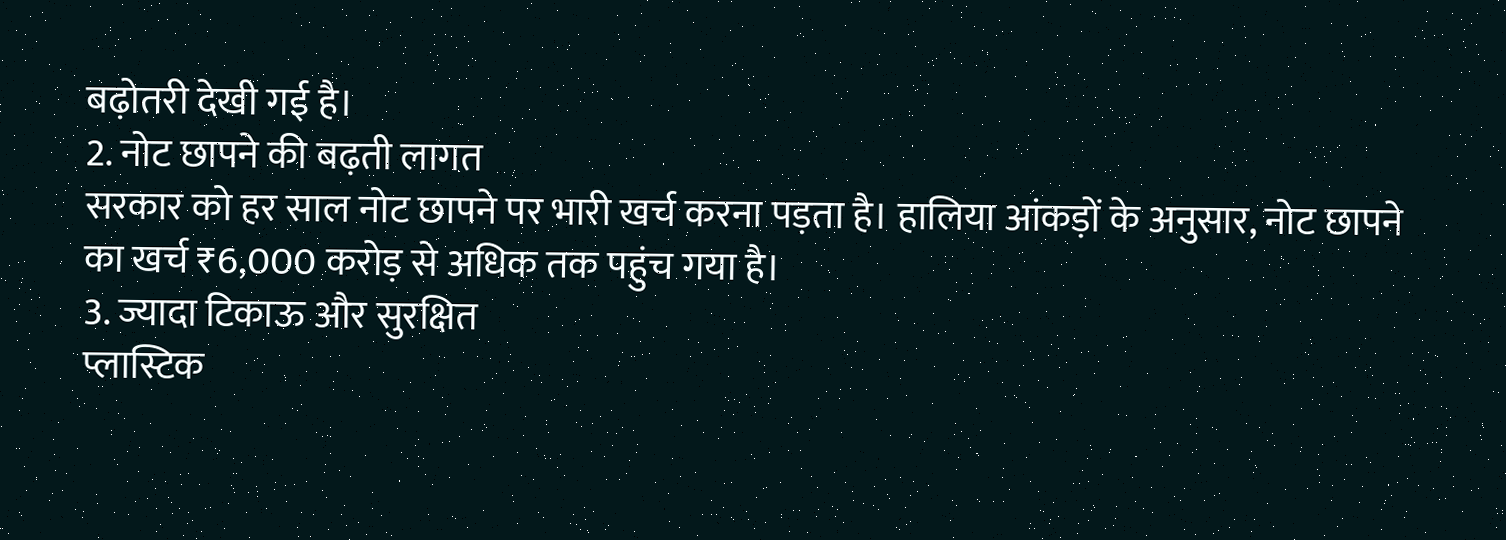बढ़ोतरी देखी गई है।
2. नोट छापने की बढ़ती लागत
सरकार को हर साल नोट छापने पर भारी खर्च करना पड़ता है। हालिया आंकड़ों के अनुसार, नोट छापने का खर्च ₹6,000 करोड़ से अधिक तक पहुंच गया है।
3. ज्यादा टिकाऊ और सुरक्षित
प्लास्टिक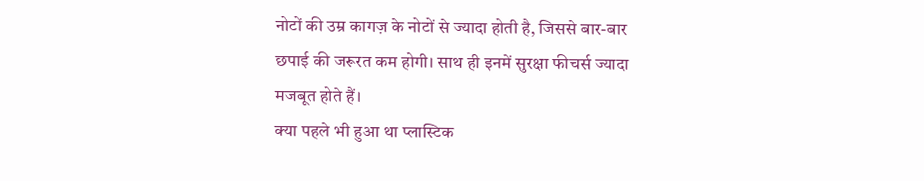नोटों की उम्र कागज़ के नोटों से ज्यादा होती है, जिससे बार-बार छपाई की जरूरत कम होगी। साथ ही इनमें सुरक्षा फीचर्स ज्यादा मजबूत होते हैं।
क्या पहले भी हुआ था प्लास्टिक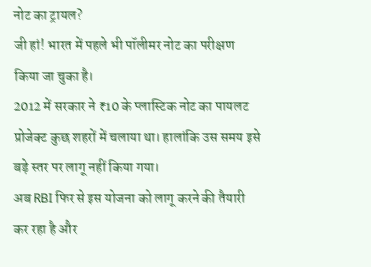नोट का ट्रायल?
जी हां! भारत में पहले भी पॉलीमर नोट का परीक्षण किया जा चुका है।
2012 में सरकार ने ₹10 के प्लास्टिक नोट का पायलट प्रोजेक्ट कुछ शहरों में चलाया था। हालांकि उस समय इसे बड़े स्तर पर लागू नहीं किया गया।
अब RBI फिर से इस योजना को लागू करने की तैयारी कर रहा है और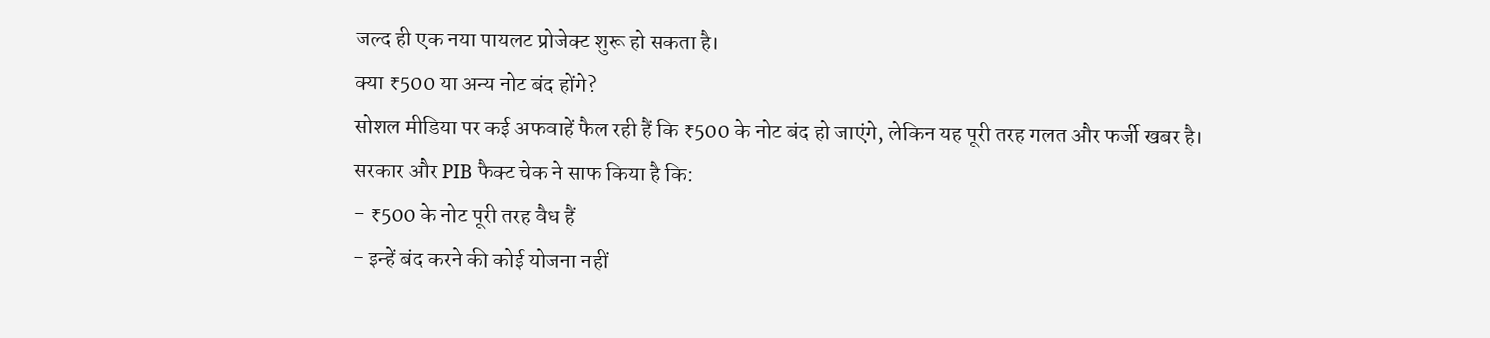जल्द ही एक नया पायलट प्रोजेक्ट शुरू हो सकता है।
क्या ₹500 या अन्य नोट बंद होंगे?
सोशल मीडिया पर कई अफवाहें फैल रही हैं कि ₹500 के नोट बंद हो जाएंगे, लेकिन यह पूरी तरह गलत और फर्जी खबर है।
सरकार और PIB फैक्ट चेक ने साफ किया है कि:
- ₹500 के नोट पूरी तरह वैध हैं
- इन्हें बंद करने की कोई योजना नहीं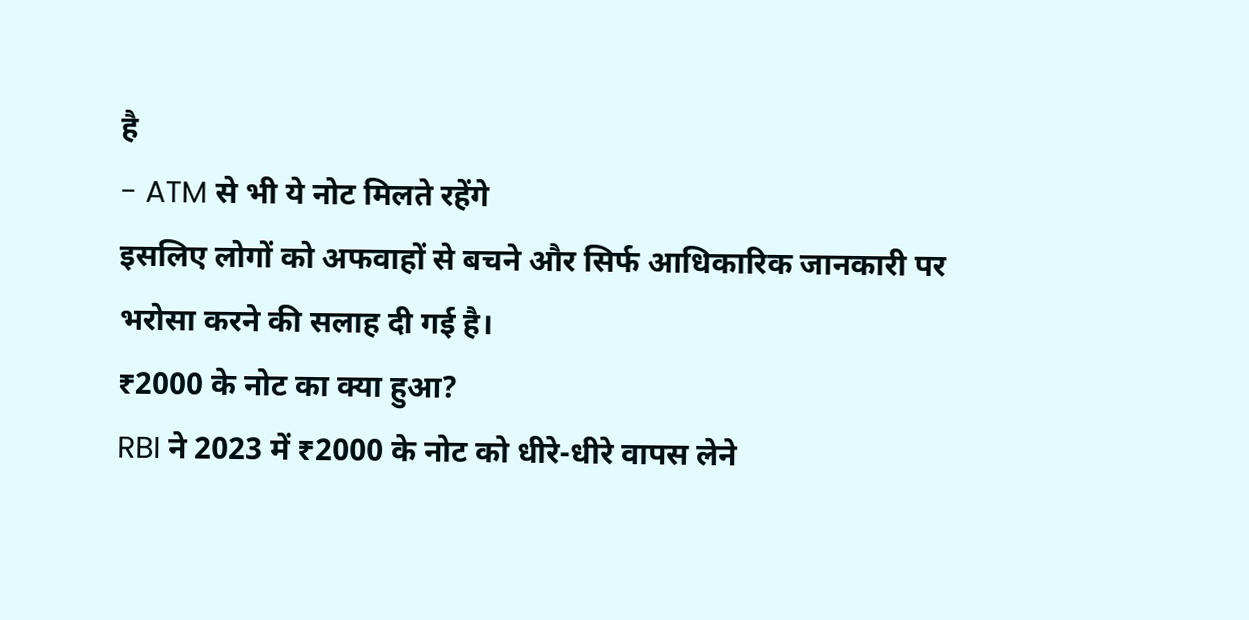है
- ATM से भी ये नोट मिलते रहेंगे
इसलिए लोगों को अफवाहों से बचने और सिर्फ आधिकारिक जानकारी पर भरोसा करने की सलाह दी गई है।
₹2000 के नोट का क्या हुआ?
RBI ने 2023 में ₹2000 के नोट को धीरे-धीरे वापस लेने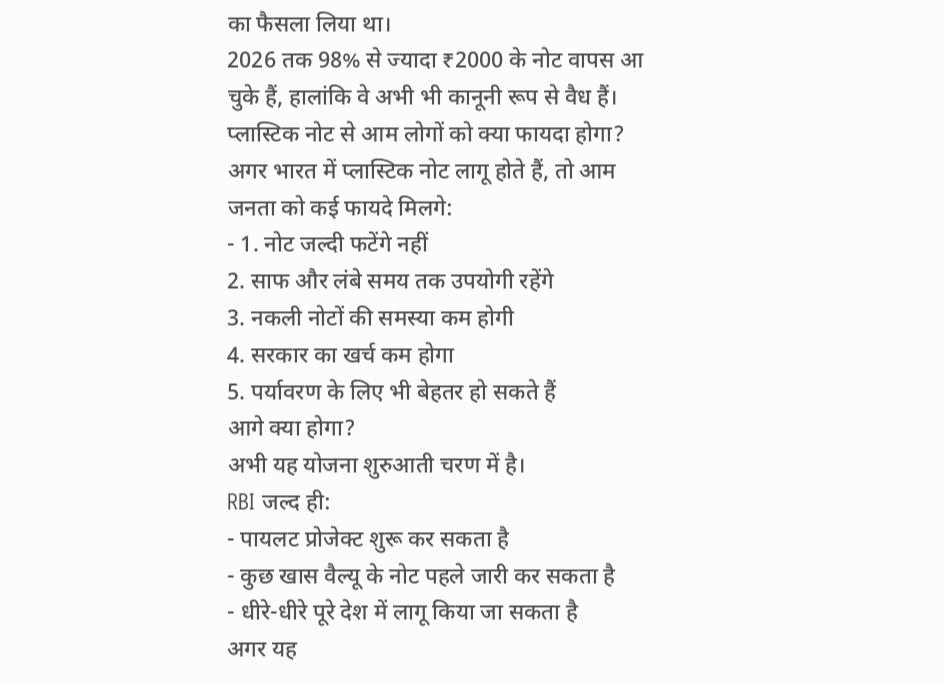का फैसला लिया था।
2026 तक 98% से ज्यादा ₹2000 के नोट वापस आ चुके हैं, हालांकि वे अभी भी कानूनी रूप से वैध हैं।
प्लास्टिक नोट से आम लोगों को क्या फायदा होगा?
अगर भारत में प्लास्टिक नोट लागू होते हैं, तो आम जनता को कई फायदे मिलगे:
- 1. नोट जल्दी फटेंगे नहीं
2. साफ और लंबे समय तक उपयोगी रहेंगे
3. नकली नोटों की समस्या कम होगी
4. सरकार का खर्च कम होगा
5. पर्यावरण के लिए भी बेहतर हो सकते हैं
आगे क्या होगा?
अभी यह योजना शुरुआती चरण में है।
RBI जल्द ही:
- पायलट प्रोजेक्ट शुरू कर सकता है
- कुछ खास वैल्यू के नोट पहले जारी कर सकता है
- धीरे-धीरे पूरे देश में लागू किया जा सकता है
अगर यह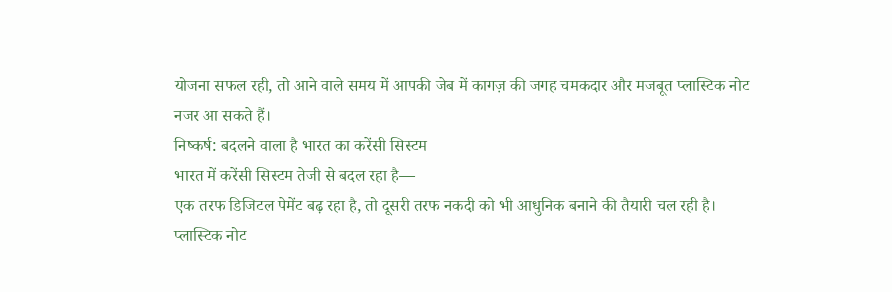योजना सफल रही, तो आने वाले समय में आपकी जेब में कागज़ की जगह चमकदार और मजबूत प्लास्टिक नोट नजर आ सकते हैं।
निष्कर्ष: बदलने वाला है भारत का करेंसी सिस्टम
भारत में करेंसी सिस्टम तेजी से बदल रहा है—
एक तरफ डिजिटल पेमेंट बढ़ रहा है, तो दूसरी तरफ नकदी को भी आधुनिक बनाने की तैयारी चल रही है।
प्लास्टिक नोट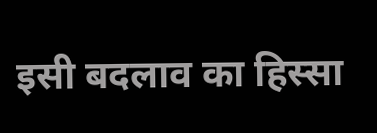इसी बदलाव का हिस्सा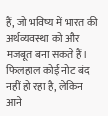हैं, जो भविष्य में भारत की अर्थव्यवस्था को और मजबूत बना सकते हैं।
फिलहाल कोई नोट बंद नहीं हो रहा है, लेकिन आने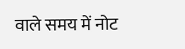वाले समय में नोट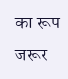का रूप जरूर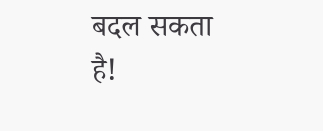बदल सकता है!